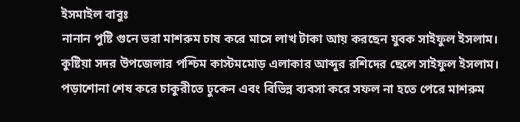ইসমাইল বাবুঃ
নানান পুষ্টি গুনে ভরা মাশরুম চাষ করে মাসে লাখ টাকা আয় করছেন যুবক সাইফুল ইসলাম। কুষ্টিয়া সদর উপজেলার পশ্চিম কাস্টমমোড় এলাকার আব্দুর রশিদের ছেলে সাইফুল ইসলাম। পড়াশোনা শেষ করে চাকুরীতে ঢুকেন এবং বিভিন্ন ব্যবসা করে সফল না হতে পেরে মাশরুম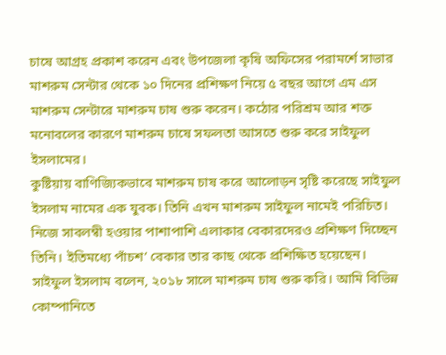চাষে আগ্রহ প্রকাশ করেন এবং উপজেলা কৃষি অফিসের পরামর্শে সাভার মাশরুম সেন্টার থেকে ১০ দিনের প্রশিক্ষণ নিয়ে ৫ বছর আগে এম এস মাশরুম সেন্টারে মাশরুম চাষ শুরু করেন। কঠোর পরিশ্রম আর শক্ত মনোবলের কারণে মাশরুম চাষে সফলতা আসতে শুরু করে সাইফুল ইসলামের।
কুষ্টিয়ায় বাণিজ্যিকভাবে মাশরুম চাষ করে আলোড়ন সৃষ্টি করেছে সাইফুল ইসলাম নামের এক যুবক। তিনি এখন মাশরুম সাইফুল নামেই পরিচিত। নিজে সাবলম্বী হওয়ার পাশাপাশি এলাকার বেকারদেরও প্রশিক্ষণ দিচ্ছেন তিনি। ইতিমধ্যে পাঁচশ’ বেকার তার কাছ থেকে প্রশিক্ষিত হয়েছেন।
সাইফুল ইসলাম বলেন, ২০১৮ সালে মাশরুম চাষ শুরু করি। আমি বিভিন্ন কোম্পানিতে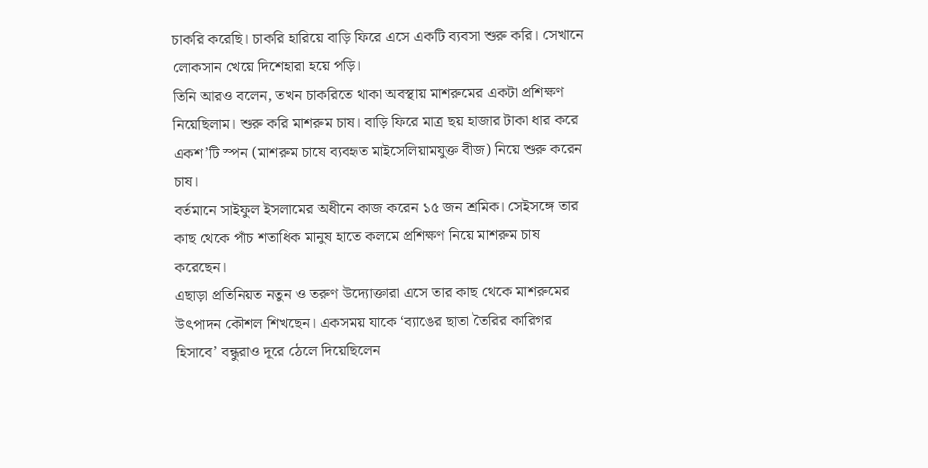চাকরি করেছি। চাকরি হারিয়ে বাড়ি ফিরে এসে একটি ব্যবসা শুরু করি। সেখানে লোকসান খেয়ে দিশেহারা হয়ে পড়ি।
তিনি আরও বলেন, তখন চাকরিতে থাকা অবস্থায় মাশরুমের একটা প্রশিক্ষণ নিয়েছিলাম। শুরু করি মাশরুম চাষ। বাড়ি ফিরে মাত্র ছয় হাজার টাকা ধার করে একশ’টি স্পন (মাশরুম চাষে ব্যবহৃত মাইসেলিয়ামযুক্ত বীজ) নিয়ে শুরু করেন চাষ।
বর্তমানে সাইফুল ইসলামের অধীনে কাজ করেন ১৫ জন শ্রমিক। সেইসঙ্গে তার কাছ থেকে পাঁচ শতাধিক মানুষ হাতে কলমে প্রশিক্ষণ নিয়ে মাশরুম চাষ করেছেন।
এছাড়া প্রতিনিয়ত নতুন ও তরুণ উদ্যোক্তারা এসে তার কাছ থেকে মাশরুমের উৎপাদন কৌশল শিখছেন। একসময় যাকে ‘ব্যাঙের ছাতা তৈরির কারিগর হিসাবে’ বন্ধুরাও দূরে ঠেলে দিয়েছিলেন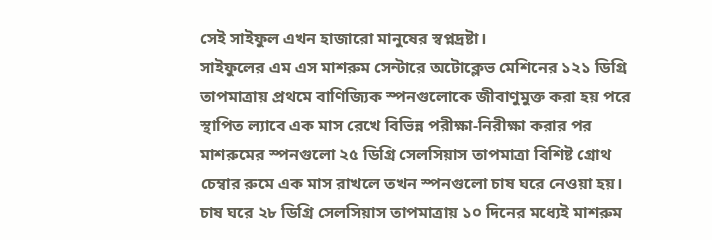সেই সাইফুল এখন হাজারো মানুষের স্বপ্নদ্রষ্টা।
সাইফুলের এম এস মাশরুম সেন্টারে অটোক্লেভ মেশিনের ১২১ ডিগ্রি তাপমাত্রায় প্রথমে বাণিজ্যিক স্পনগুলোকে জীবাণুমুক্ত করা হয় পরে স্থাপিত ল্যাবে এক মাস রেখে বিভিন্ন পরীক্ষা-নিরীক্ষা করার পর মাশরুমের স্পনগুলো ২৫ ডিগ্রি সেলসিয়াস তাপমাত্রা বিশিষ্ট গ্রোথ চেম্বার রুমে এক মাস রাখলে তখন স্পনগুলো চাষ ঘরে নেওয়া হয়। চাষ ঘরে ২৮ ডিগ্রি সেলসিয়াস তাপমাত্রায় ১০ দিনের মধ্যেই মাশরুম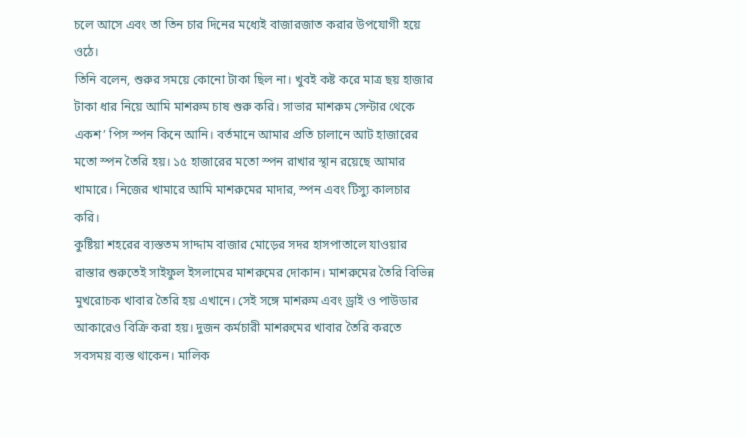চলে আসে এবং তা তিন চার দিনের মধ্যেই বাজারজাত করার উপযোগী হয়ে ওঠে।
তিনি বলেন, শুরুর সময়ে কোনো টাকা ছিল না। খুবই কষ্ট করে মাত্র ছয় হাজার টাকা ধার নিয়ে আমি মাশরুম চাষ শুরু করি। সাভার মাশরুম সেন্টার থেকে একশ’ পিস স্পন কিনে আনি। বর্তমানে আমার প্রতি চালানে আট হাজারের মতো স্পন তৈরি হয়। ১৫ হাজারের মতো স্পন রাখার স্থান রয়েছে আমার খামারে। নিজের খামারে আমি মাশরুমের মাদার, স্পন এবং টিস্যু কালচার করি।
কুষ্টিয়া শহরের ব্যস্ততম সাদ্দাম বাজার মোড়ের সদর হাসপাতালে যাওয়ার রাস্তার শুরুতেই সাইফুল ইসলামের মাশরুমের দোকান। মাশরুমের তৈরি বিভিন্ন মুখরোচক খাবার তৈরি হয় এখানে। সেই সঙ্গে মাশরুম এবং ড্রাই ও পাউডার আকারেও বিক্রি করা হয়। দুজন কর্মচারী মাশরুমের খাবার তৈরি করতে সবসময় ব্যস্ত থাকেন। মালিক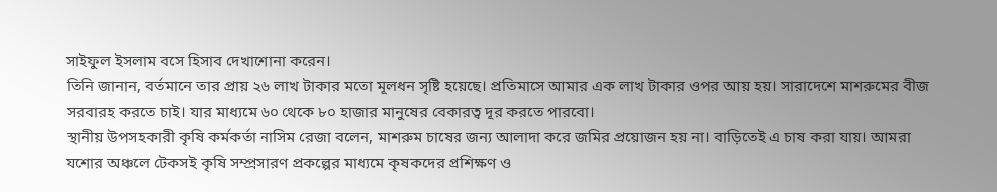সাইফুল ইসলাম বসে হিসাব দেখাশোনা করেন।
তিনি জানান, বর্তমানে তার প্রায় ২৬ লাখ টাকার মতো মূলধন সৃষ্টি হয়েছে। প্রতিমাসে আমার এক লাখ টাকার ওপর আয় হয়। সারাদেশে মাশরুমের বীজ সরবারহ করতে চাই। যার মাধ্যমে ৬০ থেকে ৮০ হাজার মানুষের বেকারত্ব দূর করতে পারবো।
স্থানীয় উপসহকারী কৃষি কর্মকর্তা নাসিম রেজা বলেন, মাশরুম চাষের জন্য আলাদা করে জমির প্রয়োজন হয় না। বাড়িতেই এ চাষ করা যায়। আমরা যশোর অঞ্চলে টেকসই কৃষি সম্প্রসারণ প্রকল্পের মাধ্যমে কৃষকদের প্রশিক্ষণ ও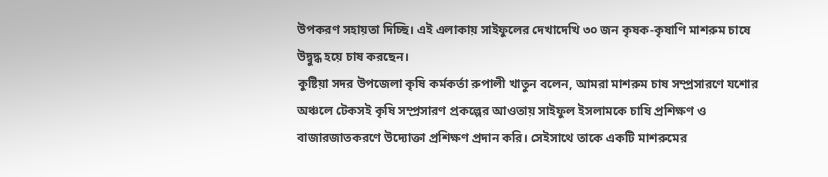উপকরণ সহায়তা দিচ্ছি। এই এলাকায় সাইফুলের দেখাদেখি ৩০ জন কৃষক-কৃষাণি মাশরুম চাষে উদ্বুদ্ধ হয়ে চাষ করছেন।
কুষ্টিয়া সদর উপজেলা কৃষি কর্মকর্তা রুপালী খাতুন বলেন, আমরা মাশরুম চাষ সম্প্রসারণে যশোর অঞ্চলে টেকসই কৃষি সম্প্রসারণ প্রকল্পের আওতায় সাইফুল ইসলামকে চাষি প্রশিক্ষণ ও বাজারজাতকরণে উদ্যোক্তা প্রশিক্ষণ প্রদান করি। সেইসাথে তাকে একটি মাশরুমের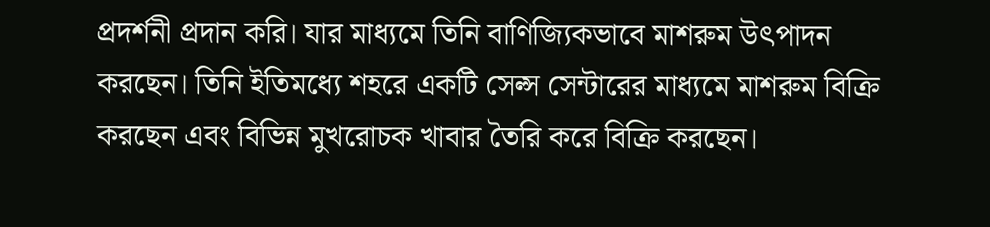প্রদর্শনী প্রদান করি। যার মাধ্যমে তিনি বাণিজ্যিকভাবে মাশরুম উৎপাদন করছেন। তিনি ইতিমধ্যে শহরে একটি সেল্স সেন্টারের মাধ্যমে মাশরুম বিক্রি করছেন এবং বিভিন্ন মুখরোচক খাবার তৈরি করে বিক্রি করছেন।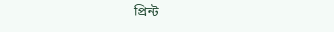প্রিন্ট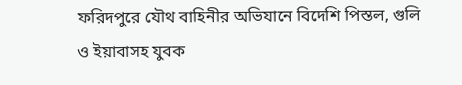ফরিদপুরে যৌথ বাহিনীর অভিযানে বিদেশি পিস্তল, গুলি ও ইয়াবাসহ যুবক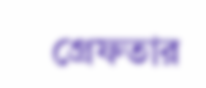গ্রেফতার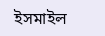ইসমাইল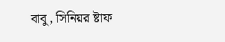বাবু, সিনিয়র ষ্টাফ